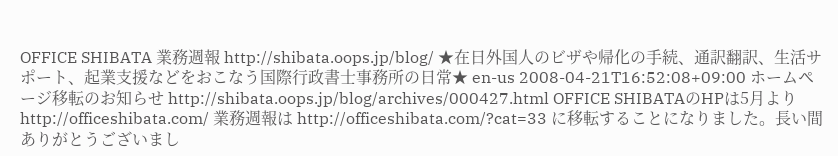OFFICE SHIBATA 業務週報 http://shibata.oops.jp/blog/ ★在日外国人のビザや帰化の手続、通訳翻訳、生活サポート、起業支援などをおこなう国際行政書士事務所の日常★ en-us 2008-04-21T16:52:08+09:00 ホームページ移転のお知らせ http://shibata.oops.jp/blog/archives/000427.html OFFICE SHIBATAのHPは5月より http://officeshibata.com/ 業務週報は http://officeshibata.com/?cat=33 に移転することになりました。長い間ありがとうございまし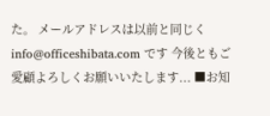た。 メールアドレスは以前と同じく info@officeshibata.com です 今後ともご愛顧よろしくお願いいたします... ■お知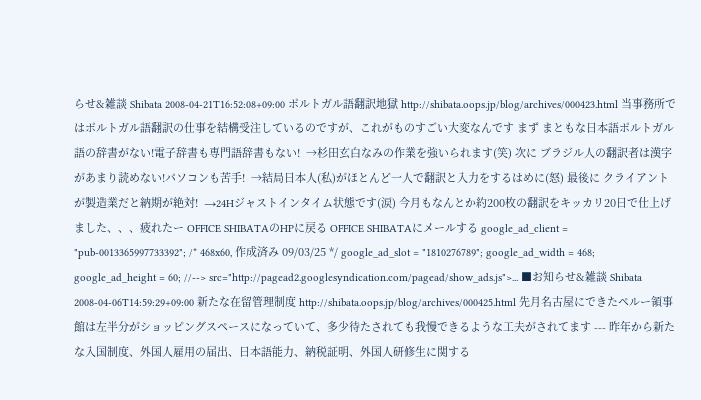らせ&雑談 Shibata 2008-04-21T16:52:08+09:00 ポルトガル語翻訳地獄 http://shibata.oops.jp/blog/archives/000423.html 当事務所ではポルトガル語翻訳の仕事を結構受注しているのですが、これがものすごい大変なんです まず まともな日本語ポルトガル語の辞書がない!電子辞書も専門語辞書もない!  →杉田玄白なみの作業を強いられます(笑) 次に ブラジル人の翻訳者は漢字があまり読めない!パソコンも苦手!  →結局日本人(私)がほとんど一人で翻訳と入力をするはめに(怒) 最後に クライアントが製造業だと納期が絶対!  →24Hジャストインタイム状態です(涙) 今月もなんとか約200枚の翻訳をキッカリ20日で仕上げました、、、疲れたー OFFICE SHIBATAのHPに戻る OFFICE SHIBATAにメールする google_ad_client = "pub-0013365997733392"; /* 468x60, 作成済み 09/03/25 */ google_ad_slot = "1810276789"; google_ad_width = 468; google_ad_height = 60; //--> src="http://pagead2.googlesyndication.com/pagead/show_ads.js">... ■お知らせ&雑談 Shibata 2008-04-06T14:59:29+09:00 新たな在留管理制度 http://shibata.oops.jp/blog/archives/000425.html 先月名古屋にできたペルー領事館は左半分がショッピングスペースになっていて、多少待たされても我慢できるような工夫がされてます --- 昨年から新たな入国制度、外国人雇用の届出、日本語能力、納税証明、外国人研修生に関する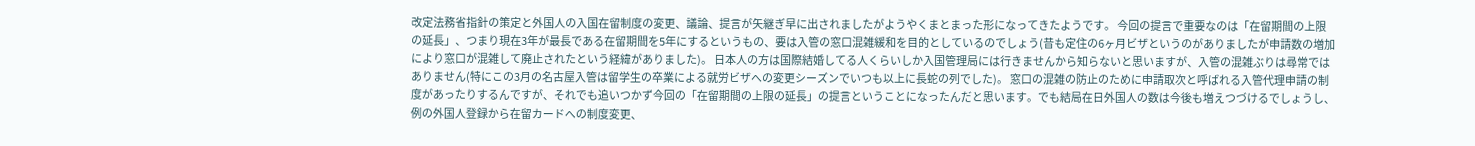改定法務省指針の策定と外国人の入国在留制度の変更、議論、提言が矢継ぎ早に出されましたがようやくまとまった形になってきたようです。 今回の提言で重要なのは「在留期間の上限の延長」、つまり現在3年が最長である在留期間を5年にするというもの、要は入管の窓口混雑緩和を目的としているのでしょう(昔も定住の6ヶ月ビザというのがありましたが申請数の増加により窓口が混雑して廃止されたという経緯がありました)。 日本人の方は国際結婚してる人くらいしか入国管理局には行きませんから知らないと思いますが、入管の混雑ぶりは尋常ではありません(特にこの3月の名古屋入管は留学生の卒業による就労ビザへの変更シーズンでいつも以上に長蛇の列でした)。 窓口の混雑の防止のために申請取次と呼ばれる入管代理申請の制度があったりするんですが、それでも追いつかず今回の「在留期間の上限の延長」の提言ということになったんだと思います。でも結局在日外国人の数は今後も増えつづけるでしょうし、例の外国人登録から在留カードへの制度変更、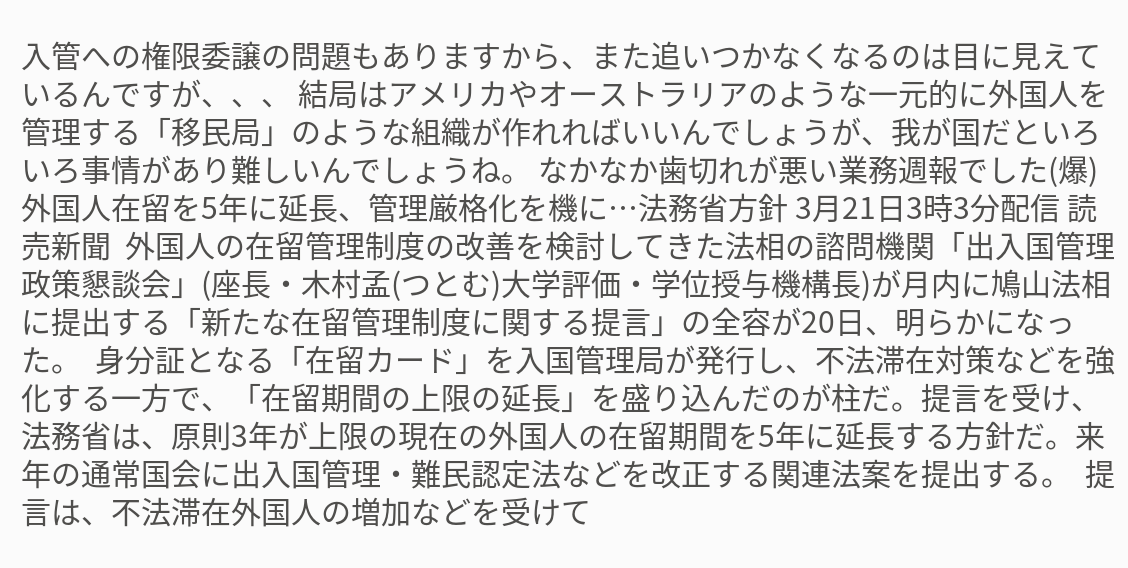入管への権限委譲の問題もありますから、また追いつかなくなるのは目に見えているんですが、、、 結局はアメリカやオーストラリアのような一元的に外国人を管理する「移民局」のような組織が作れればいいんでしょうが、我が国だといろいろ事情があり難しいんでしょうね。 なかなか歯切れが悪い業務週報でした(爆) 外国人在留を5年に延長、管理厳格化を機に…法務省方針 3月21日3時3分配信 読売新聞  外国人の在留管理制度の改善を検討してきた法相の諮問機関「出入国管理政策懇談会」(座長・木村孟(つとむ)大学評価・学位授与機構長)が月内に鳩山法相に提出する「新たな在留管理制度に関する提言」の全容が20日、明らかになった。  身分証となる「在留カード」を入国管理局が発行し、不法滞在対策などを強化する一方で、「在留期間の上限の延長」を盛り込んだのが柱だ。提言を受け、法務省は、原則3年が上限の現在の外国人の在留期間を5年に延長する方針だ。来年の通常国会に出入国管理・難民認定法などを改正する関連法案を提出する。  提言は、不法滞在外国人の増加などを受けて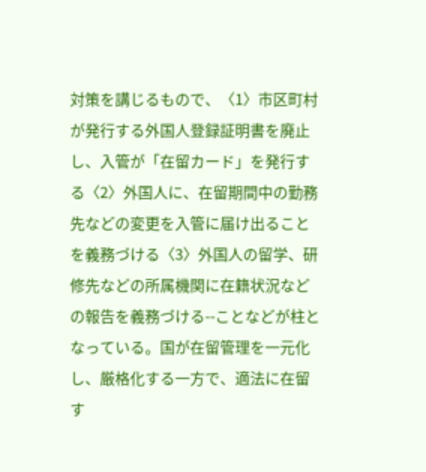対策を講じるもので、〈1〉市区町村が発行する外国人登録証明書を廃止し、入管が「在留カード」を発行する〈2〉外国人に、在留期間中の勤務先などの変更を入管に届け出ることを義務づける〈3〉外国人の留学、研修先などの所属機関に在籍状況などの報告を義務づける--ことなどが柱となっている。国が在留管理を一元化し、厳格化する一方で、適法に在留す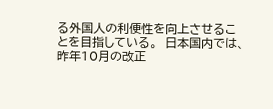る外国人の利便性を向上させることを目指している。  日本国内では、昨年10月の改正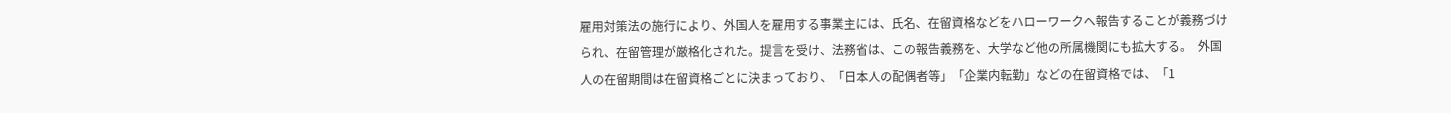雇用対策法の施行により、外国人を雇用する事業主には、氏名、在留資格などをハローワークへ報告することが義務づけられ、在留管理が厳格化された。提言を受け、法務省は、この報告義務を、大学など他の所属機関にも拡大する。  外国人の在留期間は在留資格ごとに決まっており、「日本人の配偶者等」「企業内転勤」などの在留資格では、「1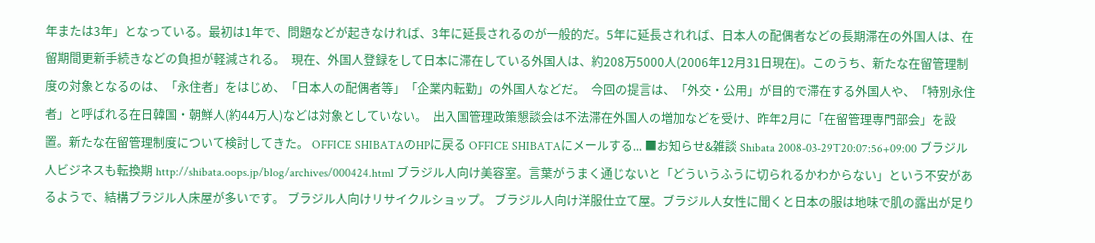年または3年」となっている。最初は1年で、問題などが起きなければ、3年に延長されるのが一般的だ。5年に延長されれば、日本人の配偶者などの長期滞在の外国人は、在留期間更新手続きなどの負担が軽減される。  現在、外国人登録をして日本に滞在している外国人は、約208万5000人(2006年12月31日現在)。このうち、新たな在留管理制度の対象となるのは、「永住者」をはじめ、「日本人の配偶者等」「企業内転勤」の外国人などだ。  今回の提言は、「外交・公用」が目的で滞在する外国人や、「特別永住者」と呼ばれる在日韓国・朝鮮人(約44万人)などは対象としていない。  出入国管理政策懇談会は不法滞在外国人の増加などを受け、昨年2月に「在留管理専門部会」を設置。新たな在留管理制度について検討してきた。 OFFICE SHIBATAのHPに戻る OFFICE SHIBATAにメールする... ■お知らせ&雑談 Shibata 2008-03-29T20:07:56+09:00 ブラジル人ビジネスも転換期 http://shibata.oops.jp/blog/archives/000424.html ブラジル人向け美容室。言葉がうまく通じないと「どういうふうに切られるかわからない」という不安があるようで、結構ブラジル人床屋が多いです。 ブラジル人向けリサイクルショップ。 ブラジル人向け洋服仕立て屋。ブラジル人女性に聞くと日本の服は地味で肌の露出が足り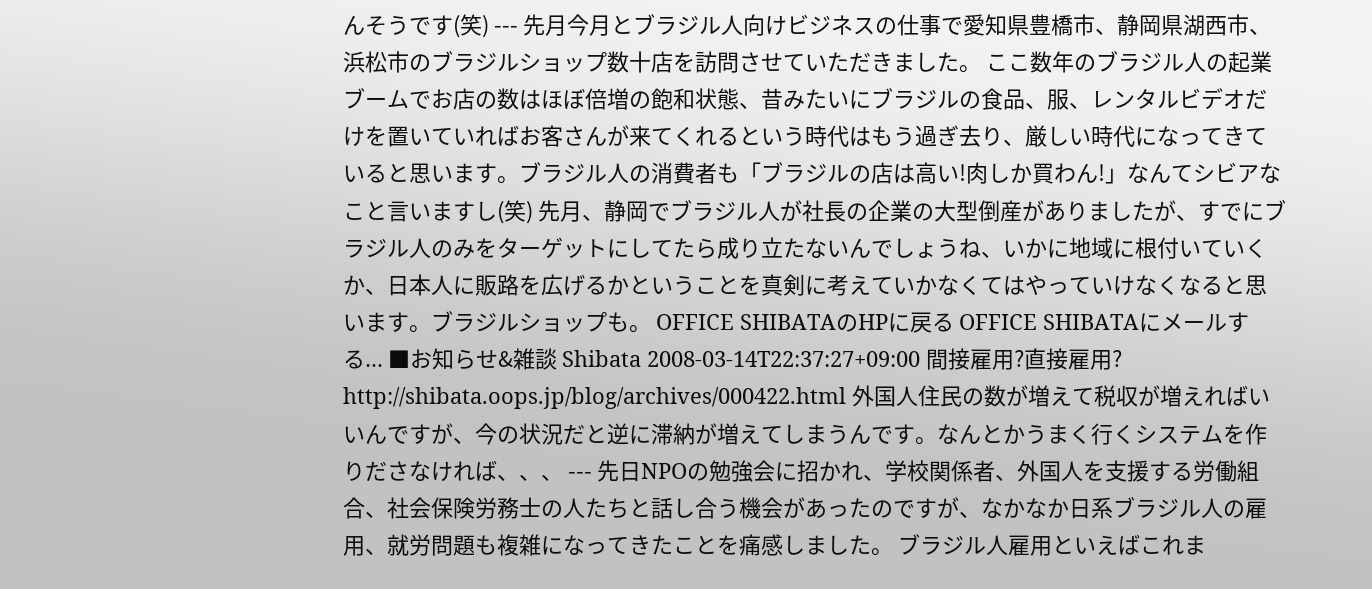んそうです(笑) --- 先月今月とブラジル人向けビジネスの仕事で愛知県豊橋市、静岡県湖西市、浜松市のブラジルショップ数十店を訪問させていただきました。 ここ数年のブラジル人の起業ブームでお店の数はほぼ倍増の飽和状態、昔みたいにブラジルの食品、服、レンタルビデオだけを置いていればお客さんが来てくれるという時代はもう過ぎ去り、厳しい時代になってきていると思います。ブラジル人の消費者も「ブラジルの店は高い!肉しか買わん!」なんてシビアなこと言いますし(笑) 先月、静岡でブラジル人が社長の企業の大型倒産がありましたが、すでにブラジル人のみをターゲットにしてたら成り立たないんでしょうね、いかに地域に根付いていくか、日本人に販路を広げるかということを真剣に考えていかなくてはやっていけなくなると思います。ブラジルショップも。 OFFICE SHIBATAのHPに戻る OFFICE SHIBATAにメールする... ■お知らせ&雑談 Shibata 2008-03-14T22:37:27+09:00 間接雇用?直接雇用? http://shibata.oops.jp/blog/archives/000422.html 外国人住民の数が増えて税収が増えればいいんですが、今の状況だと逆に滞納が増えてしまうんです。なんとかうまく行くシステムを作りださなければ、、、 --- 先日NPOの勉強会に招かれ、学校関係者、外国人を支援する労働組合、社会保険労務士の人たちと話し合う機会があったのですが、なかなか日系ブラジル人の雇用、就労問題も複雑になってきたことを痛感しました。 ブラジル人雇用といえばこれま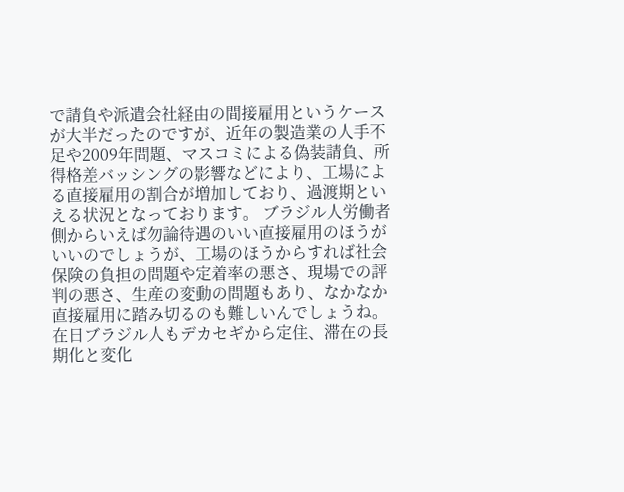で請負や派遣会社経由の間接雇用というケースが大半だったのですが、近年の製造業の人手不足や2009年問題、マスコミによる偽装請負、所得格差バッシングの影響などにより、工場による直接雇用の割合が増加しており、過渡期といえる状況となっております。 ブラジル人労働者側からいえば勿論待遇のいい直接雇用のほうがいいのでしょうが、工場のほうからすれば社会保険の負担の問題や定着率の悪さ、現場での評判の悪さ、生産の変動の問題もあり、なかなか直接雇用に踏み切るのも難しいんでしょうね。 在日ブラジル人もデカセギから定住、滞在の長期化と変化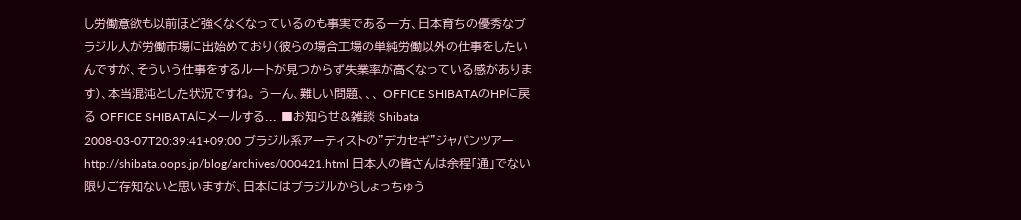し労働意欲も以前ほど強くなくなっているのも事実である一方、日本育ちの優秀なブラジル人が労働市場に出始めており(彼らの場合工場の単純労働以外の仕事をしたいんですが、そういう仕事をするルートが見つからず失業率が高くなっている感があります)、本当混沌とした状況ですね。 うーん、難しい問題、、、 OFFICE SHIBATAのHPに戻る OFFICE SHIBATAにメールする... ■お知らせ&雑談 Shibata 2008-03-07T20:39:41+09:00 ブラジル系アーティストの”デカセギ”ジャパンツアー http://shibata.oops.jp/blog/archives/000421.html 日本人の皆さんは余程「通」でない限りご存知ないと思いますが、日本にはブラジルからしょっちゅう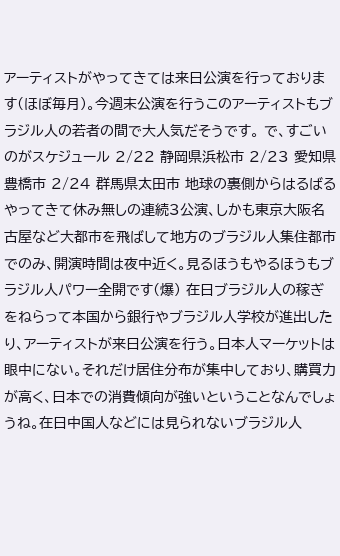アーティストがやってきては来日公演を行っております(ほぼ毎月)。今週末公演を行うこのアーティストもブラジル人の若者の間で大人気だそうです。 で、すごいのがスケジュール 2/22 静岡県浜松市 2/23 愛知県豊橋市 2/24 群馬県太田市 地球の裏側からはるばるやってきて休み無しの連続3公演、しかも東京大阪名古屋など大都市を飛ばして地方のブラジル人集住都市でのみ、開演時間は夜中近く。見るほうもやるほうもブラジル人パワー全開です(爆) 在日ブラジル人の稼ぎをねらって本国から銀行やブラジル人学校が進出したり、アーティストが来日公演を行う。日本人マーケットは眼中にない。それだけ居住分布が集中しており、購買力が高く、日本での消費傾向が強いということなんでしょうね。在日中国人などには見られないブラジル人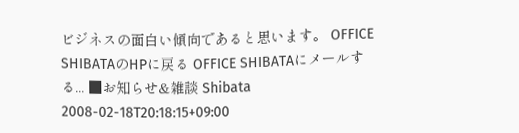ビジネスの面白い傾向であると思います。 OFFICE SHIBATAのHPに戻る OFFICE SHIBATAにメールする... ■お知らせ&雑談 Shibata 2008-02-18T20:18:15+09:00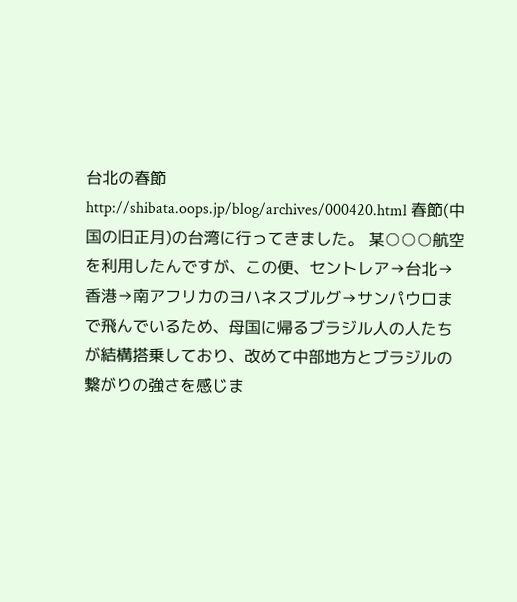台北の春節 http://shibata.oops.jp/blog/archives/000420.html 春節(中国の旧正月)の台湾に行ってきました。 某○○○航空を利用したんですが、この便、セントレア→台北→香港→南アフリカのヨハネスブルグ→サンパウロまで飛んでいるため、母国に帰るブラジル人の人たちが結構搭乗しており、改めて中部地方とブラジルの繋がりの強さを感じま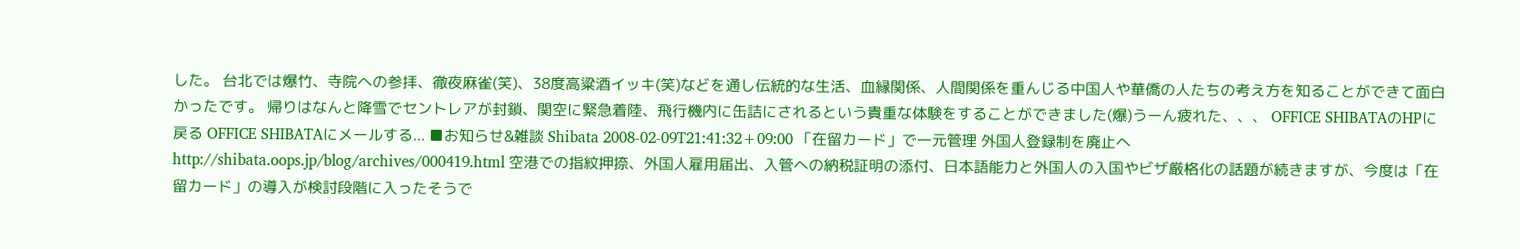した。 台北では爆竹、寺院への参拝、徹夜麻雀(笑)、38度高粱酒イッキ(笑)などを通し伝統的な生活、血縁関係、人間関係を重んじる中国人や華僑の人たちの考え方を知ることができて面白かったです。 帰りはなんと降雪でセントレアが封鎖、関空に緊急着陸、飛行機内に缶詰にされるという貴重な体験をすることができました(爆)うーん疲れた、、、 OFFICE SHIBATAのHPに戻る OFFICE SHIBATAにメールする... ■お知らせ&雑談 Shibata 2008-02-09T21:41:32+09:00 「在留カード」で一元管理 外国人登録制を廃止へ http://shibata.oops.jp/blog/archives/000419.html 空港での指紋押捺、外国人雇用届出、入管への納税証明の添付、日本語能力と外国人の入国やビザ厳格化の話題が続きますが、今度は「在留カード」の導入が検討段階に入ったそうで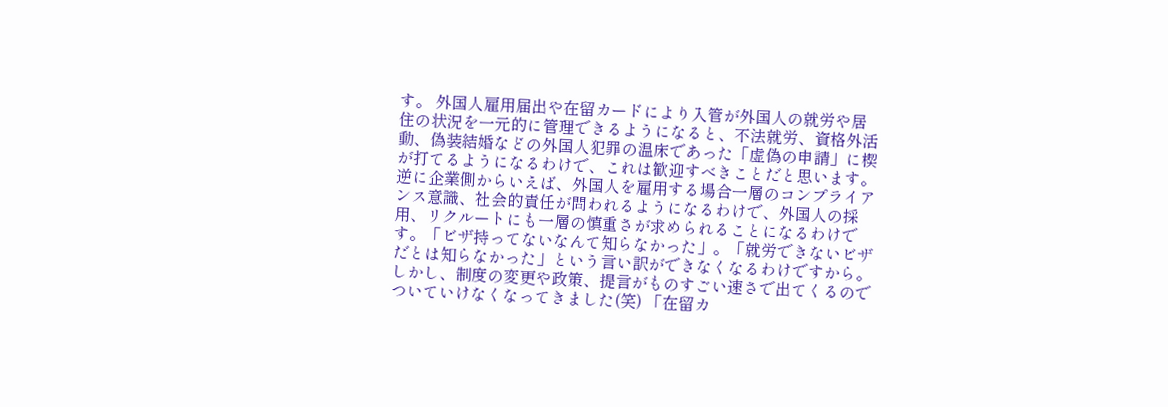す。 外国人雇用届出や在留カードにより入管が外国人の就労や居住の状況を一元的に管理できるようになると、不法就労、資格外活動、偽装結婚などの外国人犯罪の温床であった「虚偽の申請」に楔が打てるようになるわけで、これは歓迎すべきことだと思います。逆に企業側からいえば、外国人を雇用する場合一層のコンプライアンス意識、社会的責任が問われるようになるわけで、外国人の採用、リクルートにも一層の慎重さが求められることになるわけです。「ビザ持ってないなんて知らなかった」。「就労できないビザだとは知らなかった」という言い訳ができなくなるわけですから。 しかし、制度の変更や政策、提言がものすごい速さで出てくるのでついていけなくなってきました(笑) 「在留カ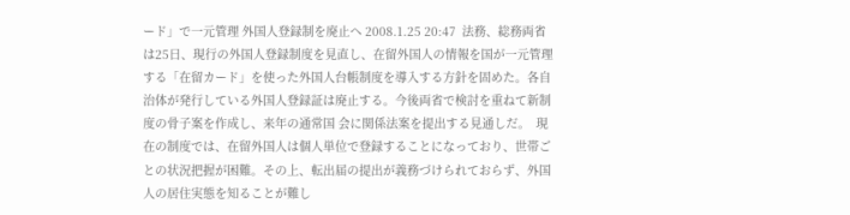ード」で一元管理 外国人登録制を廃止へ 2008.1.25 20:47  法務、総務両省は25日、現行の外国人登録制度を見直し、在留外国人の情報を国が一元管理する「在留カード」を使った外国人台帳制度を導入する方針を固めた。各自治体が発行している外国人登録証は廃止する。今後両省で検討を重ねて新制度の骨子案を作成し、来年の通常国 会に関係法案を提出する見通しだ。  現在の制度では、在留外国人は個人単位で登録することになっており、世帯ごとの状況把握が困難。その上、転出届の提出が義務づけられておらず、外国人の居住実態を知ることが難し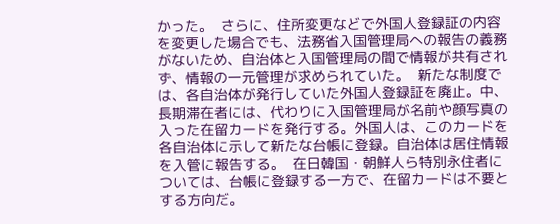かった。  さらに、住所変更などで外国人登録証の内容を変更した場合でも、法務省入国管理局への報告の義務がないため、自治体と入国管理局の間で情報が共有されず、情報の一元管理が求められていた。  新たな制度では、各自治体が発行していた外国人登録証を廃止。中、長期滞在者には、代わりに入国管理局が名前や顔写真の入った在留カードを発行する。外国人は、このカードを各自治体に示して新たな台帳に登録。自治体は居住情報を入管に報告する。  在日韓国・朝鮮人ら特別永住者については、台帳に登録する一方で、在留カードは不要とする方向だ。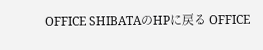OFFICE SHIBATAのHPに戻る OFFICE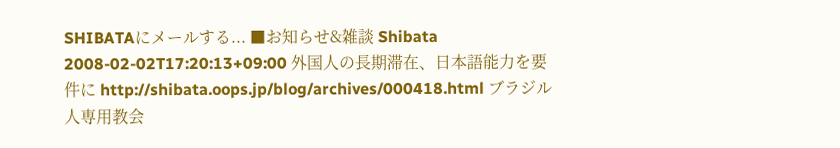SHIBATAにメールする... ■お知らせ&雑談 Shibata 2008-02-02T17:20:13+09:00 外国人の長期滞在、日本語能力を要件に http://shibata.oops.jp/blog/archives/000418.html ブラジル人専用教会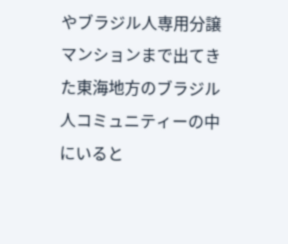やブラジル人専用分譲マンションまで出てきた東海地方のブラジル人コミュニティーの中にいると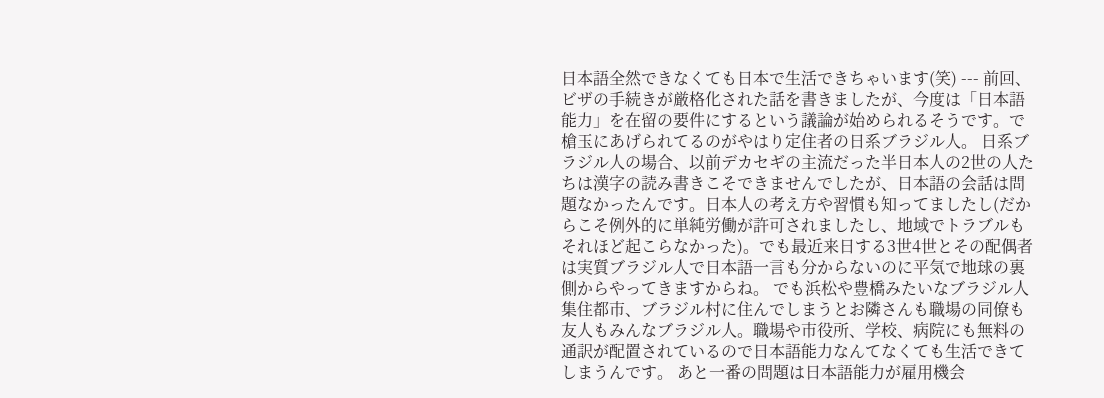日本語全然できなくても日本で生活できちゃいます(笑) --- 前回、ビザの手続きが厳格化された話を書きましたが、今度は「日本語能力」を在留の要件にするという議論が始められるそうです。で槍玉にあげられてるのがやはり定住者の日系ブラジル人。 日系ブラジル人の場合、以前デカセギの主流だった半日本人の2世の人たちは漢字の読み書きこそできませんでしたが、日本語の会話は問題なかったんです。日本人の考え方や習慣も知ってましたし(だからこそ例外的に単純労働が許可されましたし、地域でトラブルもそれほど起こらなかった)。でも最近来日する3世4世とその配偶者は実質ブラジル人で日本語一言も分からないのに平気で地球の裏側からやってきますからね。 でも浜松や豊橋みたいなブラジル人集住都市、ブラジル村に住んでしまうとお隣さんも職場の同僚も友人もみんなブラジル人。職場や市役所、学校、病院にも無料の通訳が配置されているので日本語能力なんてなくても生活できてしまうんです。 あと一番の問題は日本語能力が雇用機会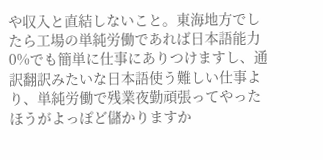や収入と直結しないこと。東海地方でしたら工場の単純労働であれば日本語能力0%でも簡単に仕事にありつけますし、通訳翻訳みたいな日本語使う難しい仕事より、単純労働で残業夜勤頑張ってやったほうがよっぽど儲かりますか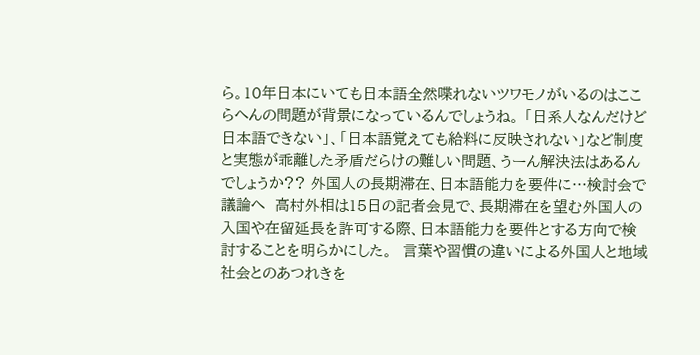ら。10年日本にいても日本語全然喋れないツワモノがいるのはここらへんの問題が背景になっているんでしょうね。 「日系人なんだけど日本語できない」、「日本語覚えても給料に反映されない」など制度と実態が乖離した矛盾だらけの難しい問題、うーん解決法はあるんでしょうか?? 外国人の長期滞在、日本語能力を要件に…検討会で議論へ  高村外相は15日の記者会見で、長期滞在を望む外国人の入国や在留延長を許可する際、日本語能力を要件とする方向で検討することを明らかにした。  言葉や習慣の違いによる外国人と地域社会とのあつれきを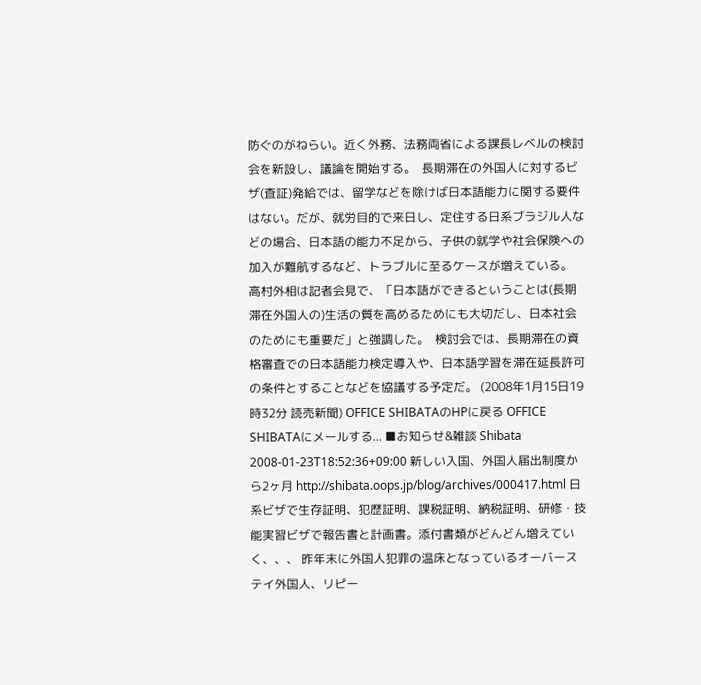防ぐのがねらい。近く外務、法務両省による課長レベルの検討会を新設し、議論を開始する。  長期滞在の外国人に対するビザ(査証)発給では、留学などを除けば日本語能力に関する要件はない。だが、就労目的で来日し、定住する日系ブラジル人などの場合、日本語の能力不足から、子供の就学や社会保険への加入が難航するなど、トラブルに至るケースが増えている。  高村外相は記者会見で、「日本語ができるということは(長期滞在外国人の)生活の質を高めるためにも大切だし、日本社会のためにも重要だ」と強調した。  検討会では、長期滞在の資格審査での日本語能力検定導入や、日本語学習を滞在延長許可の条件とすることなどを協議する予定だ。 (2008年1月15日19時32分 読売新聞) OFFICE SHIBATAのHPに戻る OFFICE SHIBATAにメールする... ■お知らせ&雑談 Shibata 2008-01-23T18:52:36+09:00 新しい入国、外国人届出制度から2ヶ月 http://shibata.oops.jp/blog/archives/000417.html 日系ビザで生存証明、犯歴証明、課税証明、納税証明、研修・技能実習ビザで報告書と計画書。添付書類がどんどん増えていく、、、 昨年末に外国人犯罪の温床となっているオーバーステイ外国人、リピー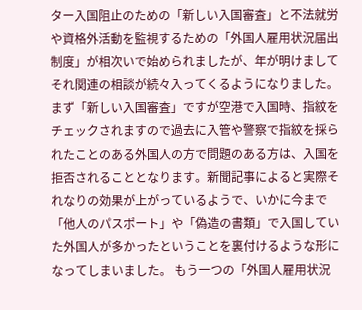ター入国阻止のための「新しい入国審査」と不法就労や資格外活動を監視するための「外国人雇用状況届出制度」が相次いで始められましたが、年が明けましてそれ関連の相談が続々入ってくるようになりました。 まず「新しい入国審査」ですが空港で入国時、指紋をチェックされますので過去に入管や警察で指紋を採られたことのある外国人の方で問題のある方は、入国を拒否されることとなります。新聞記事によると実際それなりの効果が上がっているようで、いかに今まで「他人のパスポート」や「偽造の書類」で入国していた外国人が多かったということを裏付けるような形になってしまいました。 もう一つの「外国人雇用状況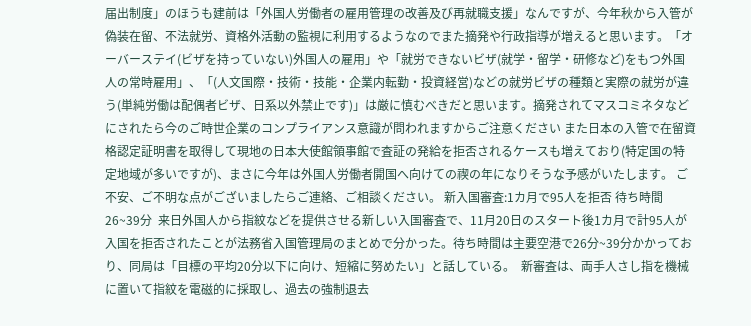届出制度」のほうも建前は「外国人労働者の雇用管理の改善及び再就職支援」なんですが、今年秋から入管が偽装在留、不法就労、資格外活動の監視に利用するようなのでまた摘発や行政指導が増えると思います。「オーバーステイ(ビザを持っていない)外国人の雇用」や「就労できないビザ(就学・留学・研修など)をもつ外国人の常時雇用」、「(人文国際・技術・技能・企業内転勤・投資経営)などの就労ビザの種類と実際の就労が違う(単純労働は配偶者ビザ、日系以外禁止です)」は厳に慎むべきだと思います。摘発されてマスコミネタなどにされたら今のご時世企業のコンプライアンス意識が問われますからご注意ください また日本の入管で在留資格認定証明書を取得して現地の日本大使館領事館で査証の発給を拒否されるケースも増えており(特定国の特定地域が多いですが)、まさに今年は外国人労働者開国へ向けての禊の年になりそうな予感がいたします。 ご不安、ご不明な点がございましたらご連絡、ご相談ください。 新入国審査:1カ月で95人を拒否 待ち時間26~39分  来日外国人から指紋などを提供させる新しい入国審査で、11月20日のスタート後1カ月で計95人が入国を拒否されたことが法務省入国管理局のまとめで分かった。待ち時間は主要空港で26分~39分かかっており、同局は「目標の平均20分以下に向け、短縮に努めたい」と話している。  新審査は、両手人さし指を機械に置いて指紋を電磁的に採取し、過去の強制退去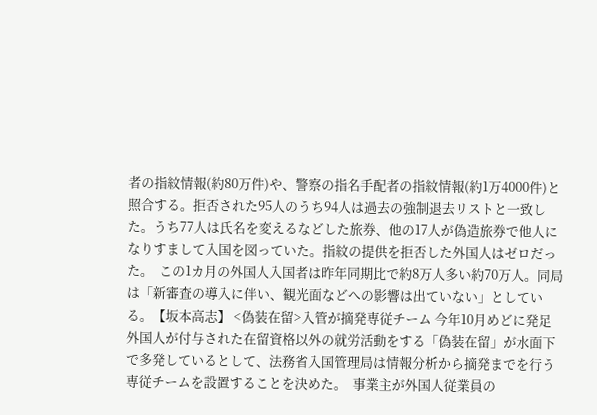者の指紋情報(約80万件)や、警察の指名手配者の指紋情報(約1万4000件)と照合する。拒否された95人のうち94人は過去の強制退去リストと一致した。うち77人は氏名を変えるなどした旅券、他の17人が偽造旅券で他人になりすまして入国を図っていた。指紋の提供を拒否した外国人はゼロだった。  この1カ月の外国人入国者は昨年同期比で約8万人多い約70万人。同局は「新審査の導入に伴い、観光面などへの影響は出ていない」としている。【坂本高志】 <偽装在留>入管が摘発専従チーム 今年10月めどに発足 外国人が付与された在留資格以外の就労活動をする「偽装在留」が水面下で多発しているとして、法務省入国管理局は情報分析から摘発までを行う専従チームを設置することを決めた。  事業主が外国人従業員の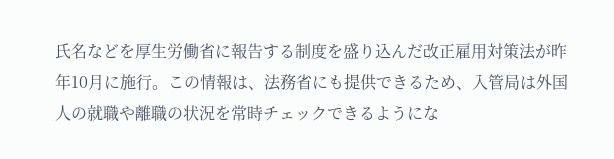氏名などを厚生労働省に報告する制度を盛り込んだ改正雇用対策法が昨年10月に施行。この情報は、法務省にも提供できるため、入管局は外国人の就職や離職の状況を常時チェックできるようにな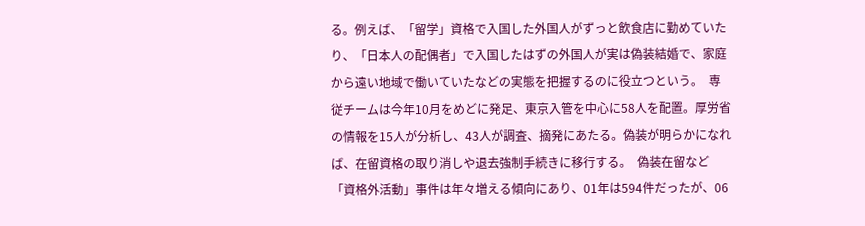る。例えば、「留学」資格で入国した外国人がずっと飲食店に勤めていたり、「日本人の配偶者」で入国したはずの外国人が実は偽装結婚で、家庭から遠い地域で働いていたなどの実態を把握するのに役立つという。  専従チームは今年10月をめどに発足、東京入管を中心に58人を配置。厚労省の情報を15人が分析し、43人が調査、摘発にあたる。偽装が明らかになれば、在留資格の取り消しや退去強制手続きに移行する。  偽装在留など「資格外活動」事件は年々増える傾向にあり、01年は594件だったが、06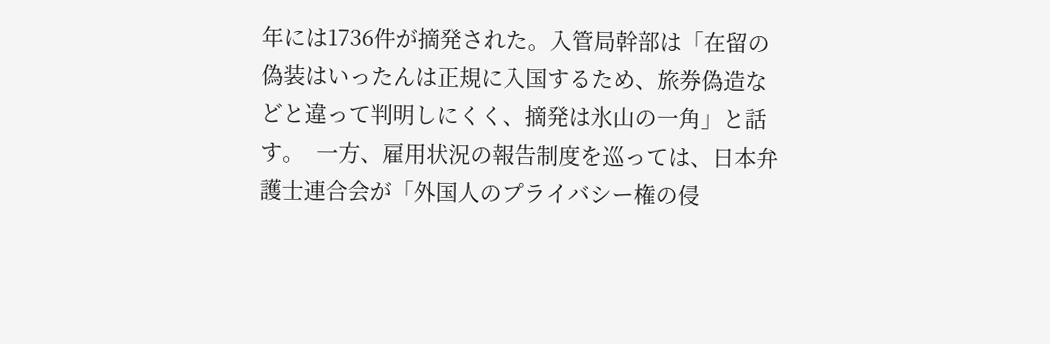年には1736件が摘発された。入管局幹部は「在留の偽装はいったんは正規に入国するため、旅券偽造などと違って判明しにくく、摘発は氷山の一角」と話す。  一方、雇用状況の報告制度を巡っては、日本弁護士連合会が「外国人のプライバシー権の侵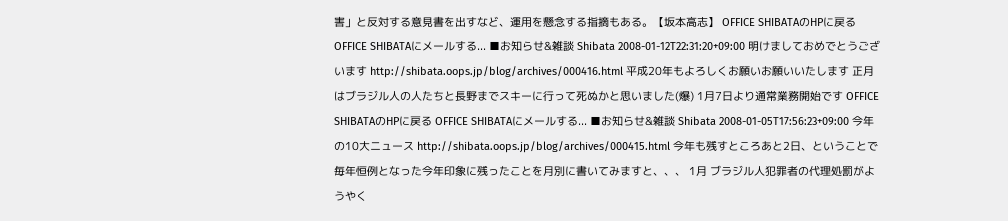害」と反対する意見書を出すなど、運用を懸念する指摘もある。【坂本高志】 OFFICE SHIBATAのHPに戻る OFFICE SHIBATAにメールする... ■お知らせ&雑談 Shibata 2008-01-12T22:31:20+09:00 明けましておめでとうございます http://shibata.oops.jp/blog/archives/000416.html 平成20年もよろしくお願いお願いいたします 正月はブラジル人の人たちと長野までスキーに行って死ぬかと思いました(爆) 1月7日より通常業務開始です OFFICE SHIBATAのHPに戻る OFFICE SHIBATAにメールする... ■お知らせ&雑談 Shibata 2008-01-05T17:56:23+09:00 今年の10大ニュース http://shibata.oops.jp/blog/archives/000415.html 今年も残すところあと2日、ということで毎年恒例となった今年印象に残ったことを月別に書いてみますと、、、 1月 ブラジル人犯罪者の代理処罰がようやく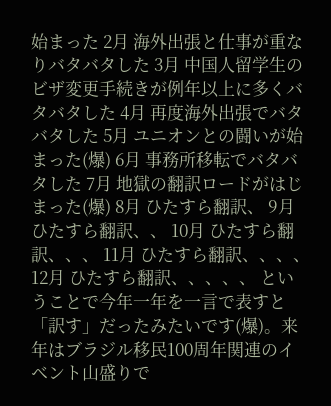始まった 2月 海外出張と仕事が重なりバタバタした 3月 中国人留学生のビザ変更手続きが例年以上に多くバタバタした 4月 再度海外出張でバタバタした 5月 ユニオンとの闘いが始まった(爆) 6月 事務所移転でバタバタした 7月 地獄の翻訳ロードがはじまった(爆) 8月 ひたすら翻訳、 9月 ひたすら翻訳、、 10月 ひたすら翻訳、、、 11月 ひたすら翻訳、、、、 12月 ひたすら翻訳、、、、、 ということで今年一年を一言で表すと「訳す」だったみたいです(爆)。来年はブラジル移民100周年関連のイベント山盛りで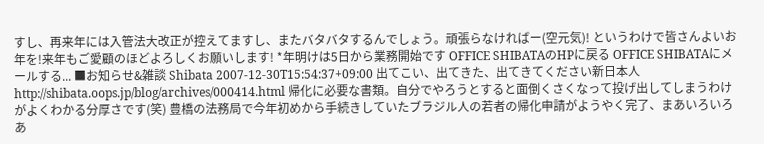すし、再来年には入管法大改正が控えてますし、またバタバタするんでしょう。頑張らなければー(空元気)! というわけで皆さんよいお年を!来年もご愛顧のほどよろしくお願いします! *年明けは5日から業務開始です OFFICE SHIBATAのHPに戻る OFFICE SHIBATAにメールする... ■お知らせ&雑談 Shibata 2007-12-30T15:54:37+09:00 出てこい、出てきた、出てきてください新日本人 http://shibata.oops.jp/blog/archives/000414.html 帰化に必要な書類。自分でやろうとすると面倒くさくなって投げ出してしまうわけがよくわかる分厚さです(笑) 豊橋の法務局で今年初めから手続きしていたブラジル人の若者の帰化申請がようやく完了、まあいろいろあ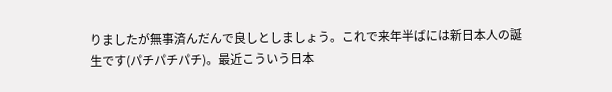りましたが無事済んだんで良しとしましょう。これで来年半ばには新日本人の誕生です(パチパチパチ)。最近こういう日本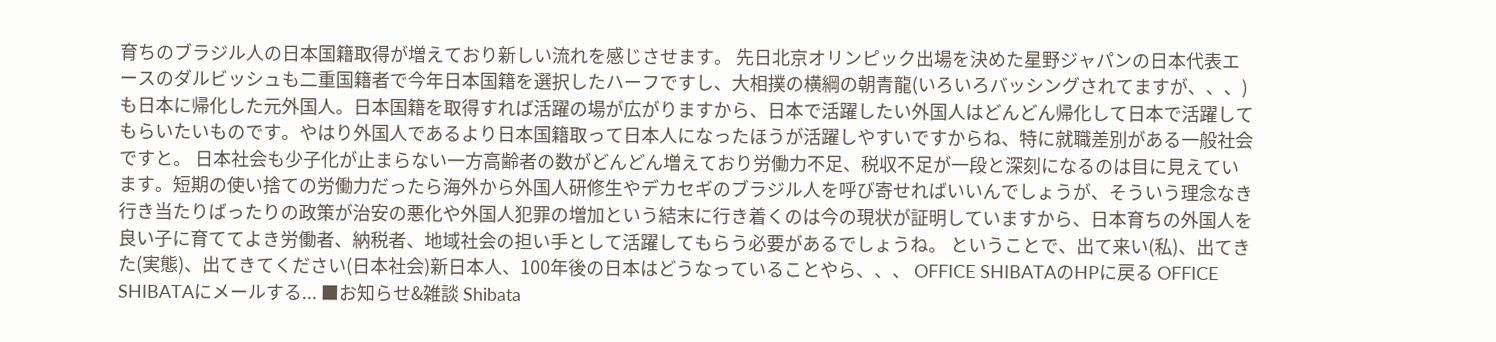育ちのブラジル人の日本国籍取得が増えており新しい流れを感じさせます。 先日北京オリンピック出場を決めた星野ジャパンの日本代表エースのダルビッシュも二重国籍者で今年日本国籍を選択したハーフですし、大相撲の横綱の朝青龍(いろいろバッシングされてますが、、、)も日本に帰化した元外国人。日本国籍を取得すれば活躍の場が広がりますから、日本で活躍したい外国人はどんどん帰化して日本で活躍してもらいたいものです。やはり外国人であるより日本国籍取って日本人になったほうが活躍しやすいですからね、特に就職差別がある一般社会ですと。 日本社会も少子化が止まらない一方高齢者の数がどんどん増えており労働力不足、税収不足が一段と深刻になるのは目に見えています。短期の使い捨ての労働力だったら海外から外国人研修生やデカセギのブラジル人を呼び寄せればいいんでしょうが、そういう理念なき行き当たりばったりの政策が治安の悪化や外国人犯罪の増加という結末に行き着くのは今の現状が証明していますから、日本育ちの外国人を良い子に育ててよき労働者、納税者、地域社会の担い手として活躍してもらう必要があるでしょうね。 ということで、出て来い(私)、出てきた(実態)、出てきてください(日本社会)新日本人、100年後の日本はどうなっていることやら、、、 OFFICE SHIBATAのHPに戻る OFFICE SHIBATAにメールする... ■お知らせ&雑談 Shibata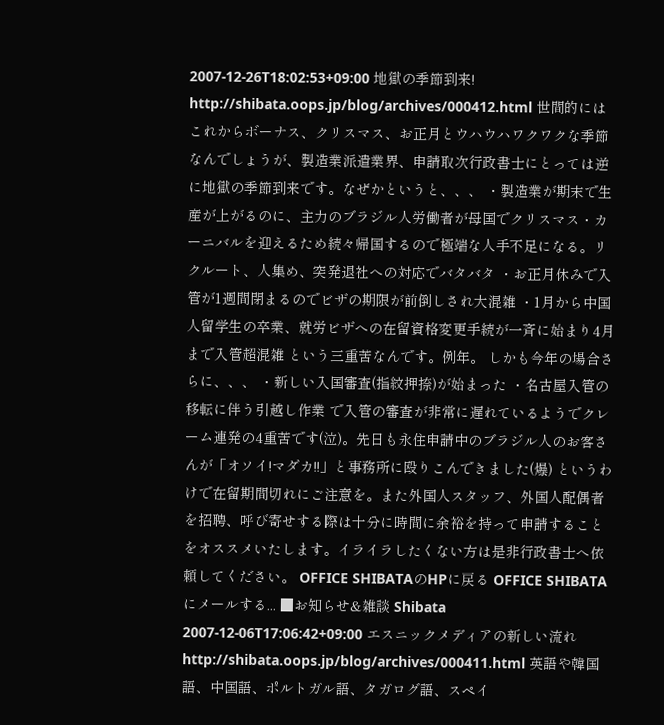2007-12-26T18:02:53+09:00 地獄の季節到来! http://shibata.oops.jp/blog/archives/000412.html 世間的にはこれからボーナス、クリスマス、お正月とウハウハワクワクな季節なんでしょうが、製造業派遣業界、申請取次行政書士にとっては逆に地獄の季節到来です。なぜかというと、、、 ・製造業が期末で生産が上がるのに、主力のブラジル人労働者が母国でクリスマス・カーニバルを迎えるため続々帰国するので極端な人手不足になる。リクルート、人集め、突発退社への対応でバタバタ ・お正月休みで入管が1週間閉まるのでビザの期限が前倒しされ大混雑 ・1月から中国人留学生の卒業、就労ビザへの在留資格変更手続が一斉に始まり4月まで入管超混雑 という三重苦なんです。例年。 しかも今年の場合さらに、、、 ・新しい入国審査(指紋押捺)が始まった ・名古屋入管の移転に伴う引越し作業 で入管の審査が非常に遅れているようでクレーム連発の4重苦です(泣)。先日も永住申請中のブラジル人のお客さんが「オソイ!マダカ!!」と事務所に殴りこんできました(爆) というわけで在留期間切れにご注意を。また外国人スタッフ、外国人配偶者を招聘、呼び寄せする際は十分に時間に余裕を持って申請することをオススメいたします。イライラしたくない方は是非行政書士へ依頼してください。 OFFICE SHIBATAのHPに戻る OFFICE SHIBATAにメールする... ■お知らせ&雑談 Shibata 2007-12-06T17:06:42+09:00 エスニックメディアの新しい流れ http://shibata.oops.jp/blog/archives/000411.html 英語や韓国語、中国語、ポルトガル語、タガログ語、スペイ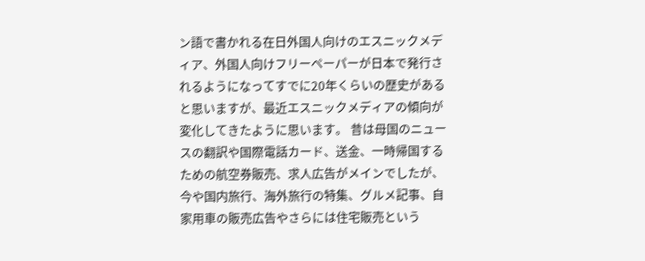ン語で書かれる在日外国人向けのエスニックメディア、外国人向けフリーペーパーが日本で発行されるようになってすでに20年くらいの歴史があると思いますが、最近エスニックメディアの傾向が変化してきたように思います。 昔は母国のニュースの翻訳や国際電話カード、送金、一時帰国するための航空券販売、求人広告がメインでしたが、今や国内旅行、海外旅行の特集、グルメ記事、自家用車の販売広告やさらには住宅販売という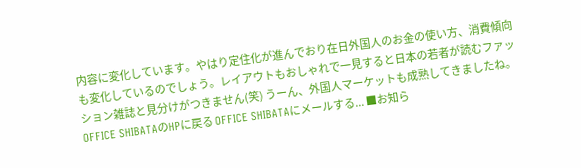内容に変化しています。やはり定住化が進んでおり在日外国人のお金の使い方、消費傾向も変化しているのでしょう。レイアウトもおしゃれで一見すると日本の若者が読むファッション雑誌と見分けがつきません(笑) うーん、外国人マーケットも成熟してきましたね。 OFFICE SHIBATAのHPに戻る OFFICE SHIBATAにメールする... ■お知ら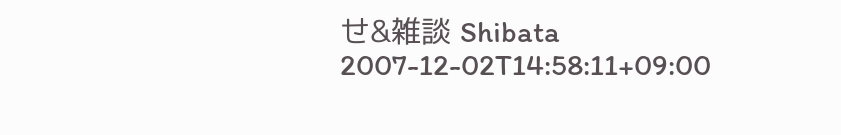せ&雑談 Shibata 2007-12-02T14:58:11+09:00